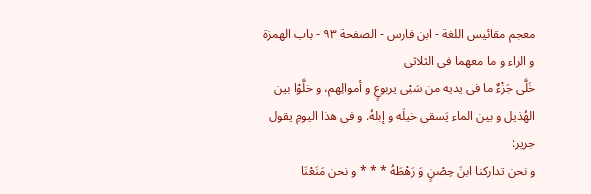معجم مقائيس اللغة - ابن فارس - الصفحة ٩٣ - باب الهمزة و الراء و ما معهما فى الثلاثى
خَلَّى جَزْءٌ ما فى يديه من سَبْى يربوعٍ و أموالِهم، و خلَّوْا بين الهُذيل و بين الماء يَسقى خيلَه و إبلهُ. و فى هذا اليومِ يقول جرير:
و نحن تداركنا ابنَ حِصْنٍ وَ رَهْطَهُ * * * و نحن مَنَعْنَا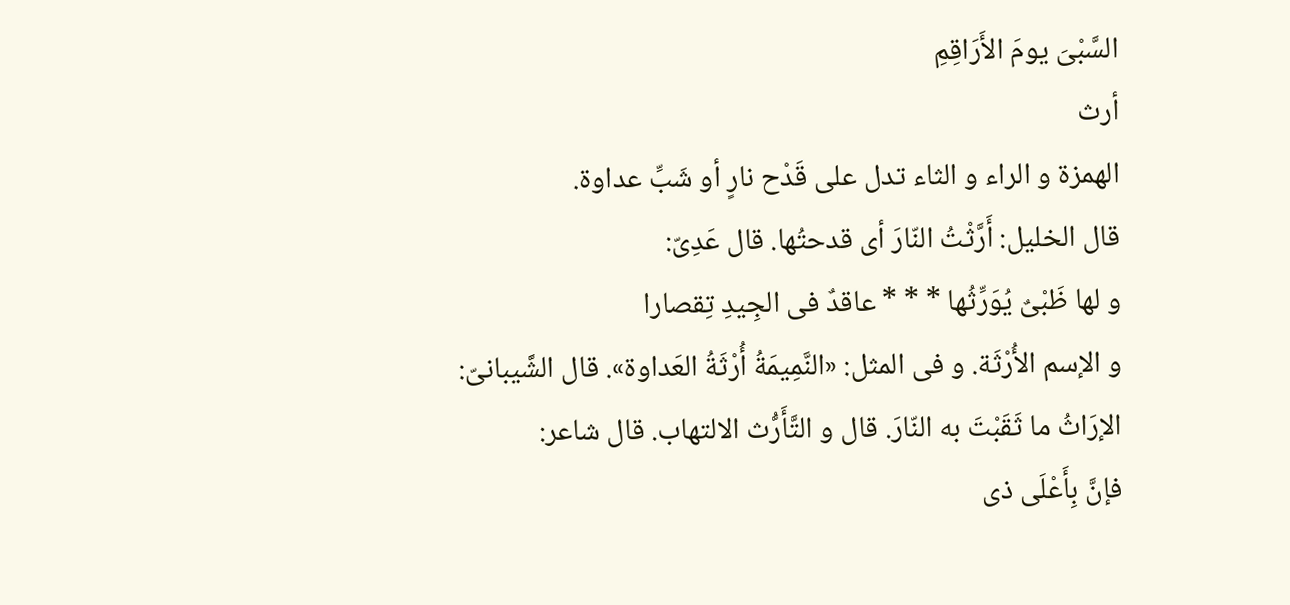السَّبْىَ يومَ الأَرَاقِمِ
أرث
الهمزة و الراء و الثاء تدل على قَدْح نارٍ أو شَبِّ عداوة.
قال الخليل: أَرَّثْتُ النّارَ أى قدحتُها. قال عَدِىّ:
و لها ظَبْىٌ يُوَرِّثُها * * * عاقدٌ فى الجِيدِ تِقصارا
و الإسم الأُرْثَة. و فى المثل: «النَّمِيمَةُ أُرْثَةُ العَداوة». قال الشَّيبانىّ:
الإرَاثُ ما ثَقَبْتَ به النّارَ. قال و التَّأَرُّث الالتهاب. قال شاعر:
فإنَّ بِأَعْلَى ذى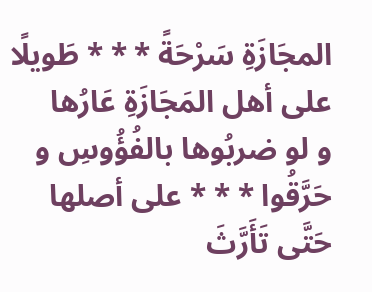المجَازَةِ سَرْحَةً * * * طَويلًا على أهل المَجَازَةِ عَارُها
و لو ضربُوها بالفُؤُوسِ و حَرَّقُوا * * * على أصلها حَتَّى تَأَرَّثَ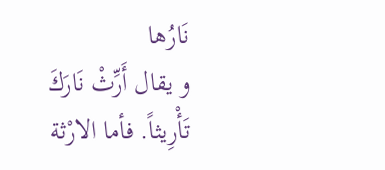نَارُها
و يقال أَرِّثْ نَارَكَ تَأْرِيثاً. فأما الارْثة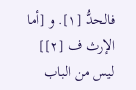فالحدُّ [١]. و [أما الإرث ف [٢]] ليس من الباب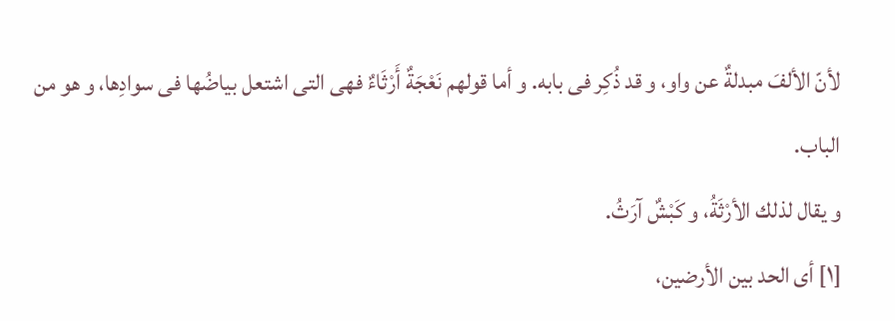لأنّ الألفَ مبدلةٌ عن واو، و قد ذُكِر فى بابه. و أما قولهم نَعْجَةٌ أَرْثَاءٌ فهى التى اشتعل بياضُها فى سوادِها، و هو من الباب.
و يقال لذلك الأرْثَةُ، و كَبْشٌ آرَثُ.
[١] أى الحد بين الأرضين،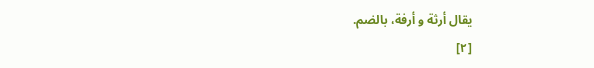يقال أرثة و أرفة، بالضم.
[٢]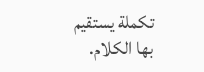تكملة يستقيم بها الكلام.